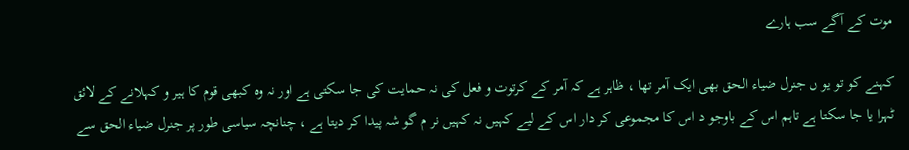موت کے آگے سب ہارے

کہنے کو تو یو ں جنرل ضیاء الحق بھی ایک آمر تھا ، ظاہر ہے کہ آمر کے کرتوت و فعل کی نہ حمایت کی جا سکتی ہے اور نہ وہ کبھی قوم کا ہیر و کہلانے کے لائق ٹہرا یا جا سکتا ہے تاہم اس کے باوجو د اس کا مجموعی کر دار اس کے لیے کہیں نہ کہیں نر م گو شہ پیدا کر دیتا ہے ، چنانچہ سیاسی طور پر جنرل ضیاء الحق سے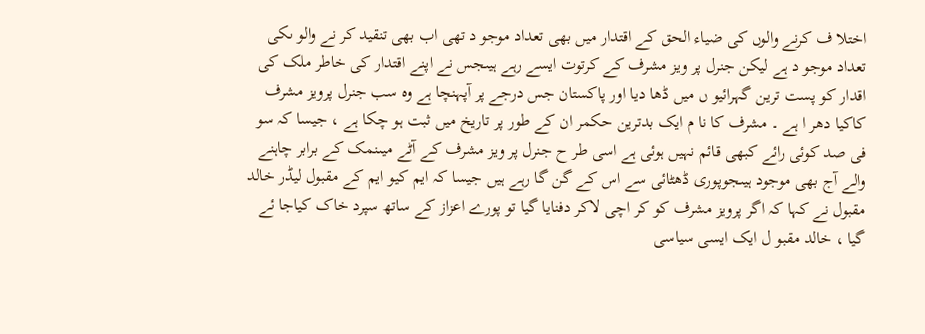اختلا ف کرنے والوں کی ضیاء الحق کے اقتدار میں بھی تعداد موجو د تھی اب بھی تنقید کر نے والو ںکی تعداد موجو د ہے لیکن جنرل پر ویز مشرف کے کرتوت ایسے رہے ہیںجس نے اپنے اقتدار کی خاطر ملک کی اقدار کو پست ترین گہرائیو ں میں ڈھا دیا اور پاکستان جس درجے پر آپہنچا ہے وہ سب جنرل پرویز مشرف کاکیا دھر ا ہے ۔ مشرف کا نا م ایک بدترین حکمر ان کے طور پر تاریخ میں ثبت ہو چکا ہے ، جیسا کہ سو فی صد کوئی رائے کبھی قائم نہیں ہوئی ہے اسی طر ح جنرل پر ویز مشرف کے آٹے میںنمک کے برابر چاہنے والے آج بھی موجود ہیںجوپوری ڈھٹائی سے اس کے گن گا رہے ہیں جیسا کہ ایم کیو ایم کے مقبول لیڈر خالد مقبول نے کہا کہ اگر پرویز مشرف کو کر اچی لاکر دفنایا گیا تو پورے اعزاز کے ساتھ سپرد خاک کیاجا ئے گیا ، خالد مقبو ل ایک ایسی سیاسی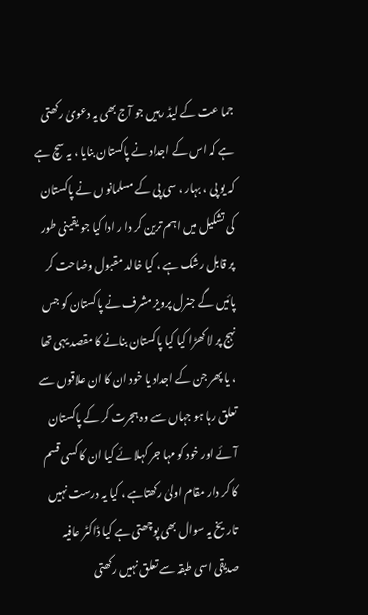جما عت کے لیڈ رہیں جو آج بھی یہ دعویٰ رکھتی ہے کہ اس کے اجداد نے پاکستان بنایا ، یہ سچ ہے کہ یو پی ، بہار ، سی پی کے مسلمانو ں نے پاکستان کی تشکیل میں اہم ترین کر دا ر ادا کیا جو یقینی طور پر قابل رشک ہے ، کیا خالد مقبول وضاحت کر پائیں گے جنرل پرویز مشرف نے پاکستان کو جس نہج پر لا کھڑا کیا کیا پاکستان بنانے کا مقصد یہی تھا ، یا پھر جن کے اجداد یا خود ان کا ان علاقوں سے تعلق رہا ہو جہاں سے وہ ہجرت کر کے پاکستان آئے اور خود کو مہا جر کہلا ئے کیا ان کا کسی قسم کا کر دار مقام اولیٰ رکھتاہے ، کیا یہ درست نہیں تاریخ یہ سوال بھی پوچھتی ہے کیا ڈاکٹر عافیہ صدیقی اسی طبقہ سے تعلق نہیں رکھتی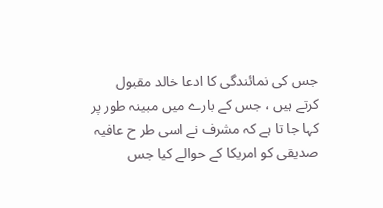جس کی نمائندگی کا ادعا خالد مقبول کرتے ہیں ، جس کے بارے میں مبینہ طور پر کہا جا تا ہے کہ مشرف نے اسی طر ح عافیہ صدیقی کو امریکا کے حوالے کیا جس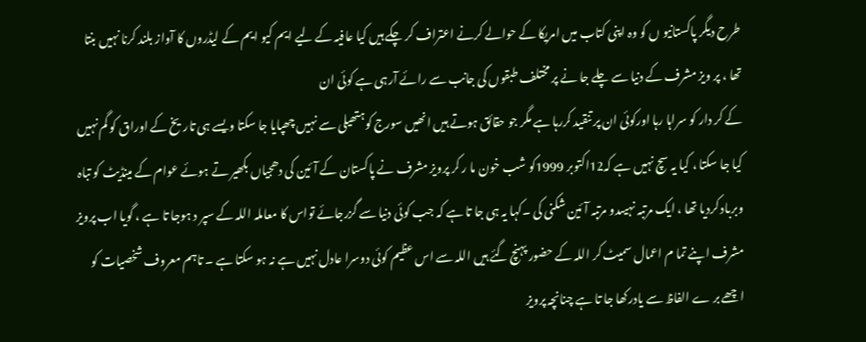طرح دیگر پاکستانیو ں کو وہ اپنی کتاب میں امریکا کے حوالے کرنے اعتراف کر چکے ہیں کیا عافیہ کے لیے ایم کیو ایم کے لیڈروں کا آواز بلند کرنا نہیں بنتا تھا ، پر ویز مشرف کے دنیا سے چلے جا نے پر مختلف طبقوں کی جانب سے رائے آرہی ہے کوئی ان
کے کر دار کو سراہا رہا اورکوئی ان پر تنقید کررہا ہے مگر جو حقائق ہوتے ہیں انھیں سورج کوہتھیلی سے نہیں چھپایا جا سکتا ویسے ہی تاریخ کے اوراق کو گم نہیں کیا جا سکتا ، کیا یہ سچ نہیں ہے کہ12اکتوبر 1999کو شب خون ما ر کر پرویز مشرف نے پاکستان کے آئین کی دھجیاں بکھیر تے ہوئے عوام کے مینڈیٹ کو تباہ وبرباد کردیا تھا ، ایک مرتبہ نہیںدو مرتبہ آئین شکنی کی ۔کہا یہ ہی جا تا ہے کہ جب کوئی دنیا سے گزرجائے تواس کا معاملہ اللہ کے سپر د ہوجا تا ہے ، گویا اب پرویز مشرف اپنے تما م اعمال سمیٹ کر اللہ کے حضور پہنچ گئے ہیں اللہ سے اس عظیم کوئی دوسرا عادل نہیں ہے نہ ہو سکتا ہے ۔ تاہم معروف شخصیات کو اچھے بر ے الفاظ سے یادرکھا جا تا ہے چنانچہ پرویز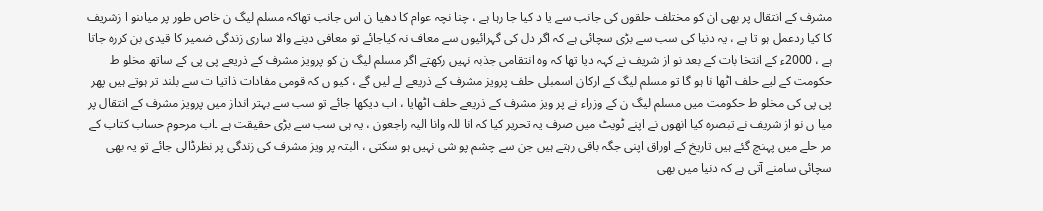مشرف کے انتقال پر بھی ان کو مختلف حلقوں کی جانب سے یا د کیا جا رہا ہے ، چنا نچہ عوام کا دھیا ن اس جانب تھاکہ مسلم لیگ ن خاص طور پر میاںنو ا زشریف کا کیا ردعمل ہو تا ہے ، یہ دنیا کی سب سے بڑی سچائی ہے کہ اگر دل کی گہرائیوں سے معاف نہ کیاجائے تو معافی دینے والا ساری زندگی ضمیر کا قیدی بن کررہ جاتا ہے ، 2000ء کے انتخا بات کے بعد نو از شریف نے کہہ دیا تھا کہ وہ انتقامی جذبہ نہیں رکھتے اگر مسلم لیگ ن کو پرویز مشرف کے ذریعے پی پی کے ساتھ مخلو ط حکومت کے لیے حلف اٹھا نا ہو گا تو مسلم لیگ کے ارکان اسمبلی حلف پرویز مشرف کے ذریعے لے لیں گے ، کیو ں کہ قومی مفادات ذاتیا ت سے بلند تر ہوتے ہیں پھر پی پی کی مخلو ط حکومت میں مسلم لیگ ن کے وزراء نے پر ویز مشرف کے ذریعے حلف اٹھایا ، اب دیکھا جائے تو سب سے بہتر انداز میں پرویز مشرف کے انتقال پر میا ں نو از شریف نے تبصرہ کیا انھوں نے اپنے ٹویٹ میں صرف یہ تحریر کیا کہ انا للہ وانا الیہ راجعون ، یہ ہی سب سے بڑی حقیقت ہے ۔اب مرحوم حساب کتاب کے
مر حلے میں پہنچ گئے ہیں تاریخ کے اوراق اپنی جگہ باقی رہتے ہیں جن سے چشم پو شی نہیں ہو سکتی ، البتہ پر ویز مشرف کی زندگی پر نظرڈالی جائے تو یہ بھی سچائی سامنے آتی ہے کہ دنیا میں بھی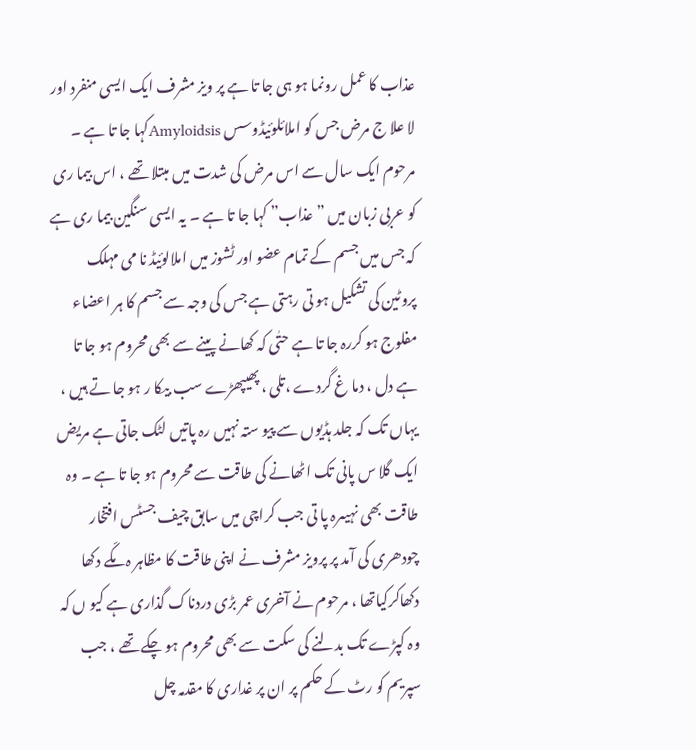عذاب کا عمل رونما ہو ہی جا تا ہے پر ویز مشرف ایک ایسی منفرد اور لا علا ج مرض جس کو املائلوئیڈوسس Amyloidsisکہا جا تا ہے ۔ مرحوم ایک سال سے اس مرض کی شدت میں مبتلا تھے ، اس بیما ری کو عربی زبان میں ” عذاب” کہا جا تا ہے ۔ یہ ایسی سنگین بیما ری ہے کہ جس میں جسم کے تمام عضو اور ٹشوز میں املالوئیڈ نا می مہلک پروٹین کی تشکیل ہو تی رہتی ہے جس کی وجہ سے جسم کا ہر اعضاء مفلوج ہو کررہ جا تا ہے حتٰی کہ کھانے پینے سے بھی محروم ہو جا تا ہے دل ، دما غ گردے ،تلی ، پھیپھڑے سب بیکا ر ہو جا تے ہیں ، یہاں تک کہ جلد ہڈیوں سے پیو ستہ نہیں رہ پاتیں لٹک جاتی ہے مریض ایک گلا س پانی تک اٹھانے کی طاقت سے محروم ہو جا تا ہے ۔ وہ طاقت بھی نہیںرہ پا تی جب کراچی میں سابق چیف جسٹس افتخار چودھری کی آمد پر پرویز مشرف نے اپنی طاقت کا مظاہر ہ مکّے دکھا دکھاکرکیاتھا ، مرحوم نے آخری عمر بڑی دردناک گذاری ہے کیو ں کہ وہ کپڑے تک بدلنے کی سکت سے بھی محروم ہو چکے تھے ، جب سپریم کو رٹ کے حکم پر ان پر غداری کا مقدمہ چل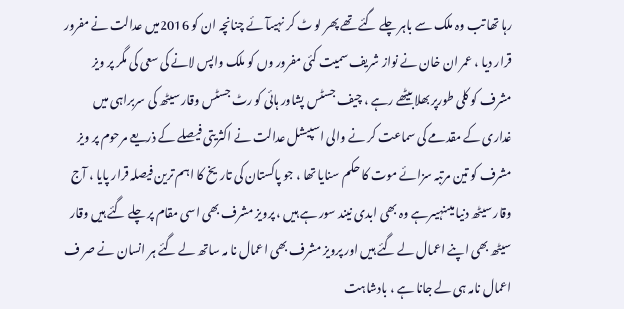رہا تھا تب وہ ملک سے باہر چلے گئے تھے پھر لو ٹ کر نہیںآئے چنانچہ ان کو 2016میں عدالت نے مفرور قرار دیا ، عمر ان خان نے نواز شریف سمیت کئی مفرور وں کو ملک واپس لانے کی سعی کی مگر پر ویز مشرف کو کلی طورپر بھلابیٹھے رہے ، چیف جسٹس پشاور ہائی کو رٹ جسٹس وقار سیٹھ کی سربراہی میں غداری کے مقدمے کی سماعت کر نے والی اسپیشل عدالت نے اکثریتی فیصلے کے ذریعے مرحوم پر ویز مشرف کو تین مرتبہ سزائے موت کا حکم سنایا تھا ، جو پاکستان کی تاریخ کا اہم ترین فیصلہ قرار پایا ، آج وقار سیٹھ دنیا میںنہیںرہے وہ بھی ابدی نیند سور ہے ہیں ، پرویز مشرف بھی اسی مقام پر چلے گئے ہیں وقار سیٹھ بھی اپنے اعمال لے گئے ہیں اور پرویز مشرف بھی اعمال نا مہ ساتھ لے گئے ہر انسان نے صر ف اعمال نامہ ہی لے جانا ہے ، بادشاہت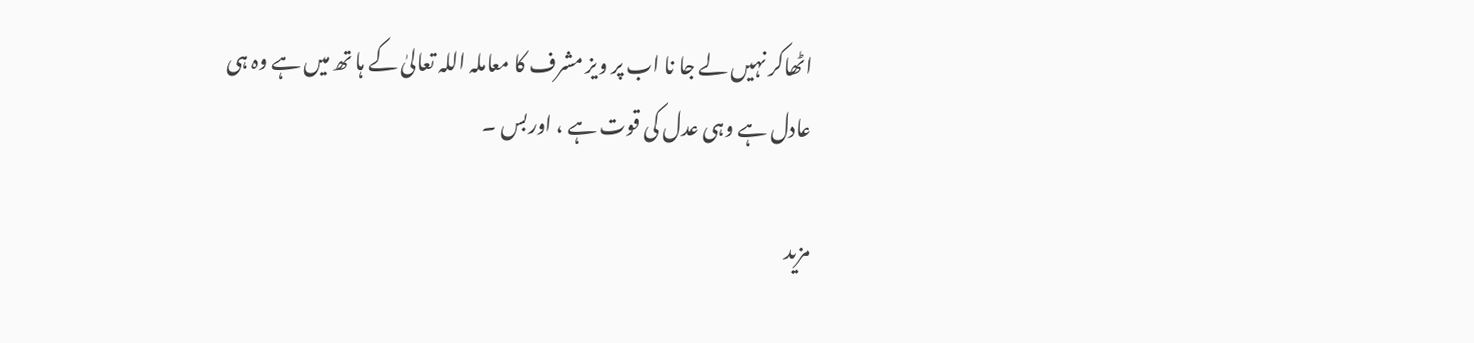اٹھاکر نہیں لے جا نا اب پر ویز مشرف کا معاملہ اللہ تعالیٰ کے ہا تھ میں ہے وہ ہی عادل ہے وہی عدل کی قوت ہے ، اوربس ۔

مزید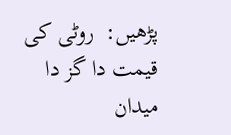پڑھیں:  روٹی کی قیمت دا گز دا میدان